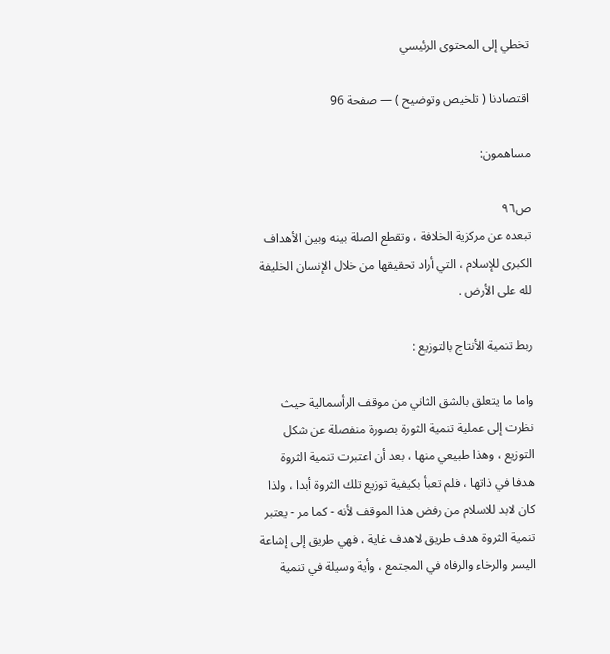تخطي إلى المحتوى الرئيسي

اقتصادنا ( تلخيص وتوضيح ) — صفحة 96

مساهمون:

ص٩٦
تبعده عن مركزية الخلافة ، وتقطع الصلة بينه وبين الأهداف الكبرى للإسلام ، التي أراد تحقيقها من خلال الإنسان الخليفة لله على الأرض .

ربط تنمية الأنتاج بالتوزيع :

واما ما يتعلق بالشق الثاني من موقف الرأسمالية حيث نظرت إلى عملية تنمية الثورة بصورة منفصلة عن شكل التوزيع ، وهذا طبيعي منها ، بعد أن اعتبرت تنمية الثروة هدفا في ذاتها ، فلم تعبأ بكيفية توزيع تلك الثروة أبدا ، ولذا كان لابد للاسلام من رفض هذا الموقف لأنه - كما مر - يعتبر تنمية الثروة هدف طريق لاهدف غاية ، فهي طريق إلى إشاعة اليسر والرخاء والرفاه في المجتمع ، وأية وسيلة في تنمية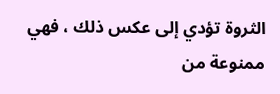الثروة تؤدي إلى عكس ذلك ، فهي ممنوعة من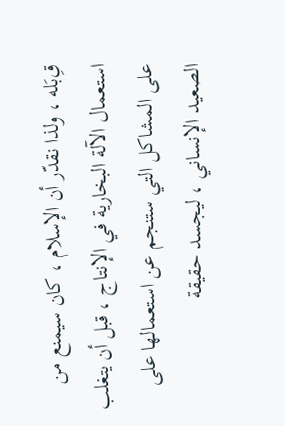ق‌ِبَله ، ولذا نقدّر أن الإسلام ، كان سيمنع من استعمال الآلة البخارية في الإنتاج ، قبل أن يتغلب على المشاكل التي ستنجم عن استعمالها على الصعيد الإنساني ، ليجسد حقيقة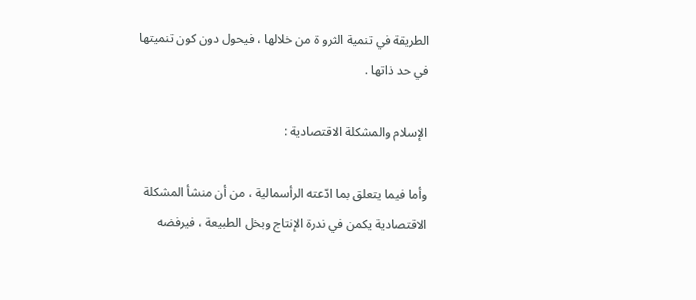الطريقة في تنمية الثرو ة من خلالها ، فيحول دون كون تنميتها في حد ذاتها .

الإسلام والمشكلة الاقتصادية :

وأما فيما يتعلق بما ادّعته الرأسمالية ، من أن منشأ المشكلة الاقتصادية يكمن في ندرة الإنتاج وبخل الطبيعة ، فيرفضه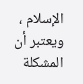الإسلام ، ويعتبر أن المشكلة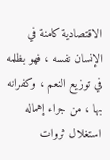الاقتصادية كامنة في الإنسان نفسه ، فهو بظلمه في توزيع النعم ، وكفرانه بها ، من جراء إهماله استغلال ثروات